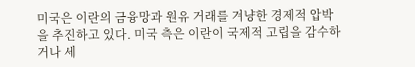미국은 이란의 금융망과 원유 거래를 겨냥한 경제적 압박을 추진하고 있다. 미국 측은 이란이 국제적 고립을 감수하거나 세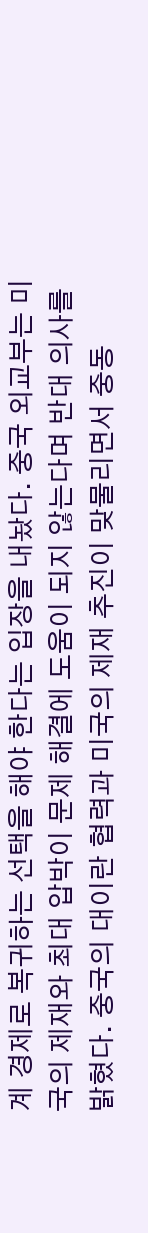계 경제로 복귀하는 선택을 해야 한다는 입장을 내놨다. 중국 외교부는 미국의 제재와 최대 압박이 문제 해결에 도움이 되지 않는다며 반대 의사를 밝혔다. 중국의 대이란 협력과 미국의 제재 추진이 맞물리면서 중동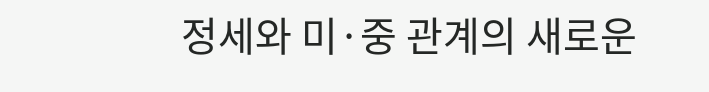정세와 미·중 관계의 새로운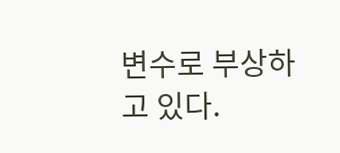변수로 부상하고 있다.